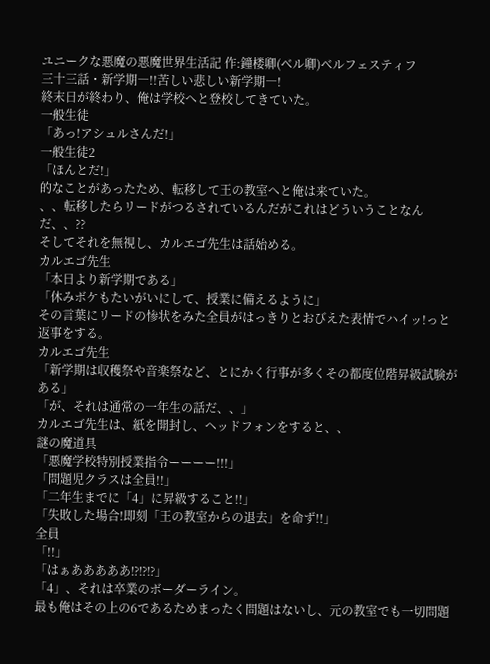ユニークな悪魔の悪魔世界生活記 作:鐘楼卿(ベル卿)ベルフェスティフ
三十三話・新学期―!!苦しい悲しい新学期―!
終末日が終わり、俺は学校へと登校してきていた。
一般生徒
「あっ!アシュルさんだ!」
一般生徒2
「ほんとだ!」
的なことがあったため、転移して王の教室へと俺は来ていた。
、、転移したらリードがつるされているんだがこれはどういうことなんだ、、??
そしてそれを無視し、カルエゴ先生は話始める。
カルエゴ先生
「本日より新学期である」
「休みボケもたいがいにして、授業に備えるように」
その言葉にリードの惨状をみた全員がはっきりとおびえた表情でハイッ!っと返事をする。
カルエゴ先生
「新学期は収穫祭や音楽祭など、とにかく行事が多くその都度位階昇級試験がある」
「が、それは通常の一年生の話だ、、」
カルエゴ先生は、紙を開封し、ヘッドフォンをすると、、
謎の魔道具
「悪魔学校特別授業指令ーーーー!!!」
「問題児クラスは全員!!」
「二年生までに「4」に昇級すること!!」
「失敗した場合!即刻「王の教室からの退去」を命ず!!」
全員
「!!」
「はぁあああああ⁉⁉⁉」
「4」、それは卒業のボーダーライン。
最も俺はその上の6であるためまったく問題はないし、元の教室でも一切問題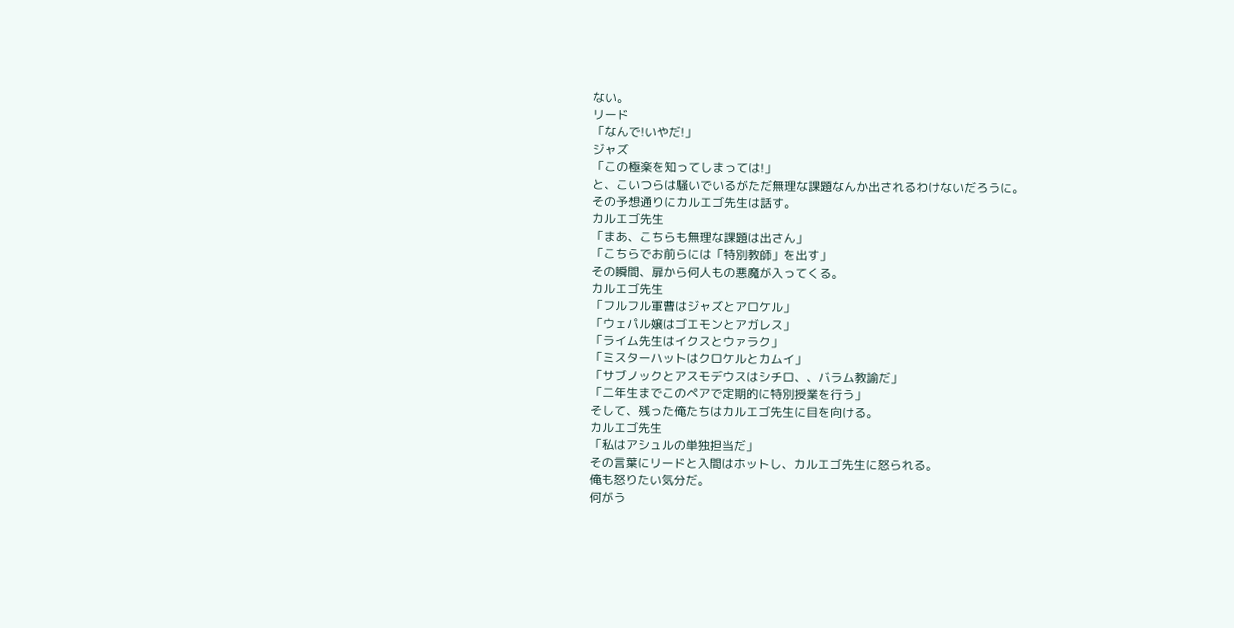ない。
リード
「なんで!いやだ!」
ジャズ
「この極楽を知ってしまっては!」
と、こいつらは騒いでいるがただ無理な課題なんか出されるわけないだろうに。
その予想通りにカルエゴ先生は話す。
カルエゴ先生
「まあ、こちらも無理な課題は出さん」
「こちらでお前らには「特別教師」を出す」
その瞬間、扉から何人もの悪魔が入ってくる。
カルエゴ先生
「フルフル軍曹はジャズとアロケル」
「ウェパル嬢はゴエモンとアガレス」
「ライム先生はイクスとウァラク」
「ミスターハットはクロケルとカムイ」
「サブノックとアスモデウスはシチロ、、バラム教諭だ」
「二年生までこのペアで定期的に特別授業を行う」
そして、残った俺たちはカルエゴ先生に目を向ける。
カルエゴ先生
「私はアシュルの単独担当だ」
その言葉にリードと入間はホットし、カルエゴ先生に怒られる。
俺も怒りたい気分だ。
何がう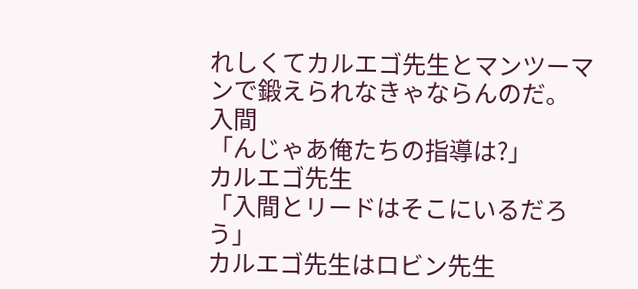れしくてカルエゴ先生とマンツーマンで鍛えられなきゃならんのだ。
入間
「んじゃあ俺たちの指導は?」
カルエゴ先生
「入間とリードはそこにいるだろう」
カルエゴ先生はロビン先生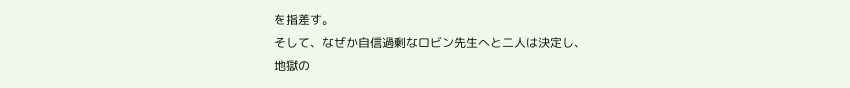を指差す。
そして、なぜか自信過剰なロビン先生へと二人は決定し、
地獄の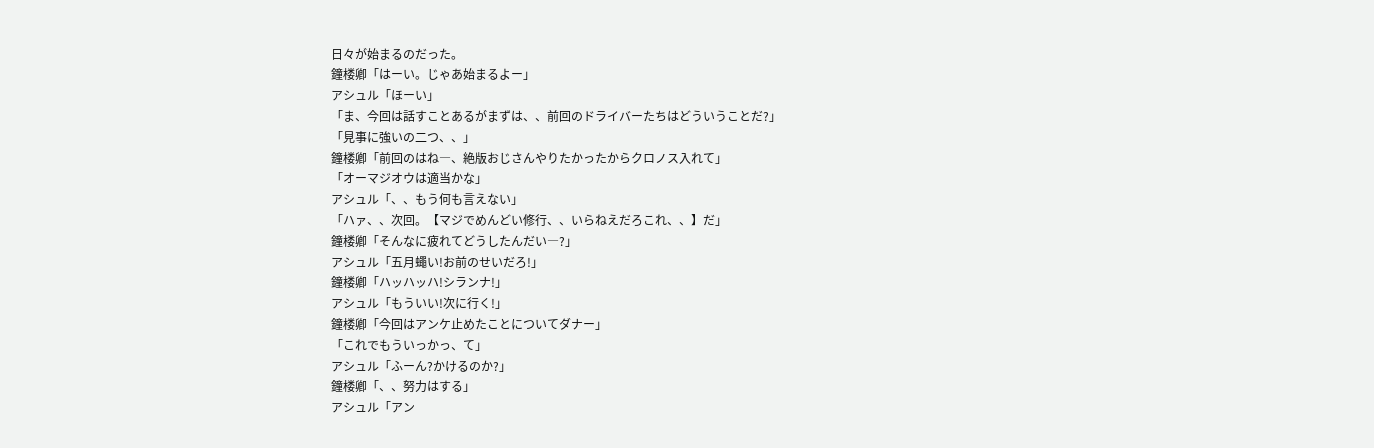日々が始まるのだった。
鐘楼卿「はーい。じゃあ始まるよー」
アシュル「ほーい」
「ま、今回は話すことあるがまずは、、前回のドライバーたちはどういうことだ?」
「見事に強いの二つ、、」
鐘楼卿「前回のはね―、絶版おじさんやりたかったからクロノス入れて」
「オーマジオウは適当かな」
アシュル「、、もう何も言えない」
「ハァ、、次回。【マジでめんどい修行、、いらねえだろこれ、、】だ」
鐘楼卿「そんなに疲れてどうしたんだい―?」
アシュル「五月蠅い!お前のせいだろ!」
鐘楼卿「ハッハッハ!シランナ!」
アシュル「もういい!次に行く!」
鐘楼卿「今回はアンケ止めたことについてダナー」
「これでもういっかっ、て」
アシュル「ふーん?かけるのか?」
鐘楼卿「、、努力はする」
アシュル「アン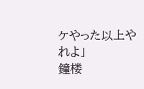ケやった以上やれよ」
鐘楼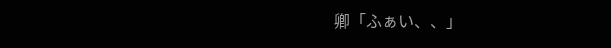卿「ふぁい、、」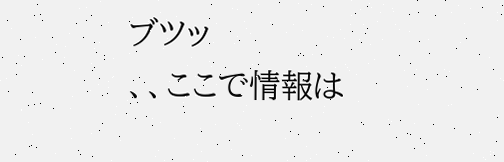ブツッ
、、ここで情報は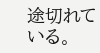途切れている。